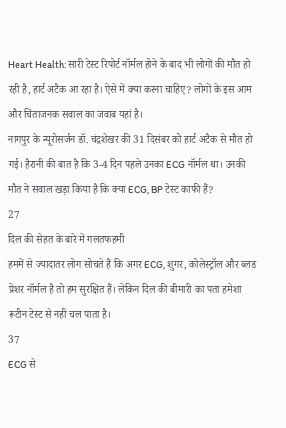Heart Health: सारी टेस्ट रिपोर्ट नॉर्मल होने के बाद भी लोगों की मौत हो रही है, हार्ट अटैक आ रहा है। ऐसे में क्या करना चाहिए? लोगों के इस आम और चिंताजनक सवाल का जवाब यहां है।
नागपुर के न्यूरोसर्जन डॉ. चंद्रशेखर की 31 दिसंबर को हार्ट अटैक से मौत हो गई। हैरानी की बात है कि 3-4 दिन पहले उनका ECG नॉर्मल था। उनकी मौत ने सवाल खड़ा किया है कि क्या ECG, BP टेस्ट काफी हैं?
27
दिल की सेहत के बारे में गलतफहमी
हममें से ज्यादातर लोग सोचते हैं कि अगर ECG, शुगर, कोलेस्ट्रॉल और ब्लड प्रेशर नॉर्मल है तो हम सुरक्षित हैं। लेकिन दिल की बीमारी का पता हमेशा रूटीन टेस्ट से नहीं चल पाता है।
37
ECG से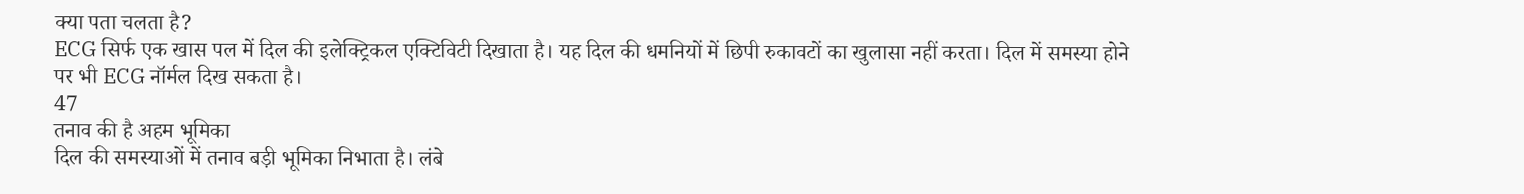क्या पता चलता है?
ECG सिर्फ एक खास पल में दिल की इलेक्ट्रिकल एक्टिविटी दिखाता है। यह दिल की धमनियों में छिपी रुकावटों का खुलासा नहीं करता। दिल में समस्या होने पर भी ECG नॉर्मल दिख सकता है।
47
तनाव की है अहम भूमिका
दिल की समस्याओं में तनाव बड़ी भूमिका निभाता है। लंबे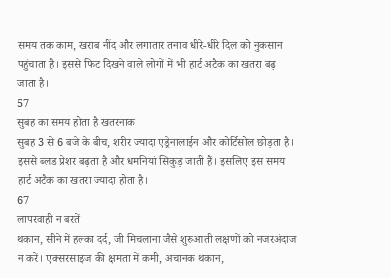समय तक काम, खराब नींद और लगातार तनाव धीरे-धीरे दिल को नुकसान पहुंचाता है। इससे फिट दिखने वाले लोगों में भी हार्ट अटैक का खतरा बढ़ जाता है।
57
सुबह का समय होता है खतरनाक
सुबह 3 से 6 बजे के बीच, शरीर ज्यादा एड्रेनालाईन और कोर्टिसोल छोड़ता है। इससे ब्लड प्रेशर बढ़ता है और धमनियां सिकुड़ जाती हैं। इसलिए इस समय हार्ट अटैक का खतरा ज्यादा होता है।
67
लापरवाही न बरतें
थकान, सीने में हल्का दर्द, जी मिचलाना जैसे शुरुआती लक्षणों को नजरअंदाज न करें। एक्सरसाइज की क्षमता में कमी, अचानक थकान,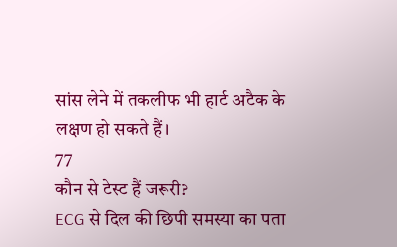सांस लेने में तकलीफ भी हार्ट अटैक के लक्षण हो सकते हैं।
77
कौन से टेस्ट हैं जरूरी?
ECG से दिल की छिपी समस्या का पता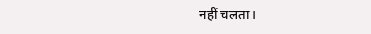नहीं चलता।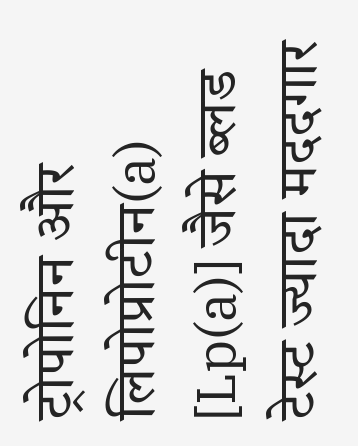ट्रोपोनिन और लिपोप्रोटीन(a) [Lp(a)] जैसे ब्लड टेस्ट ज्यादा मददगार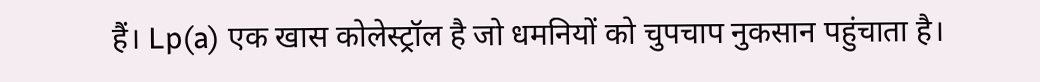हैं। Lp(a) एक खास कोलेस्ट्रॉल है जो धमनियों को चुपचाप नुकसान पहुंचाता है।